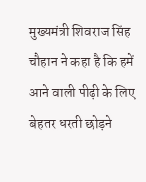मुख्यमंत्री शिवराज सिंह चौहान ने कहा है कि हमें आने वाली पीढ़ी के लिए बेहतर धरती छोड़ने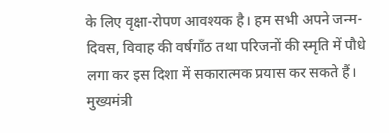के लिए वृक्षा-रोपण आवश्यक है। हम सभी अपने जन्म-दिवस, विवाह की वर्षगाँठ तथा परिजनों की स्मृति में पौधे लगा कर इस दिशा में सकारात्मक प्रयास कर सकते हैं। मुख्यमंत्री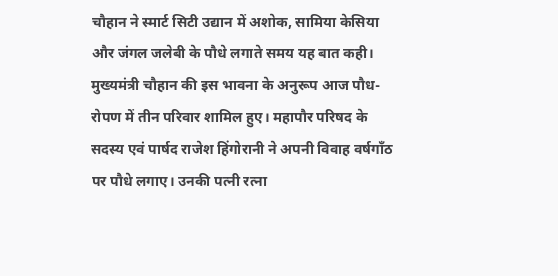चौहान ने स्मार्ट सिटी उद्यान में अशोक, सामिया केसिया और जंगल जलेबी के पौधे लगाते समय यह बात कही। मुख्यमंत्री चौहान की इस भावना के अनुरूप आज पौध-रोपण में तीन परिवार शामिल हुए। महापौर परिषद के सदस्य एवं पार्षद राजेश हिंगोरानी ने अपनी विवाह वर्षगाँठ पर पौधे लगाए। उनकी पत्नी रत्ना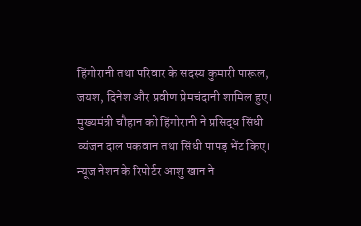हिंगोरानी तथा परिवार के सदस्य कुमारी पारूल, जयश, दिनेश और प्रवीण प्रेमचंदानी शामिल हुए। मुख्यमंत्री चौहान को हिंगोरानी ने प्रसिद्ध सिंधी व्यंजन दाल पकवान तथा सिंधी पापड़ भेंट किए। न्यूज नेशन के रिपोर्टर आशु खान ने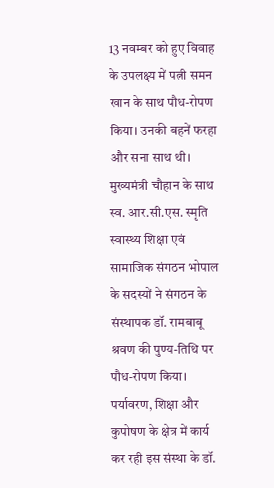13 नवम्बर को हुए विवाह के उपलक्ष्य में पत्नी समन खान के साथ पौध-रोपण किया। उनकी बहनें फरहा और सना साथ थी।
मुख्यमंत्री चौहान के साथ स्व. आर.सी.एस. स्मृति स्वास्थ्य शिक्षा एवं सामाजिक संगठन भोपाल के सदस्यों ने संगठन के संस्थापक डॉ. रामबाबू श्रवण की पुण्य-तिथि पर पौध-रोपण किया। पर्यावरण, शिक्षा और कुपोषण के क्षेत्र में कार्य कर रही इस संस्था के डॉ.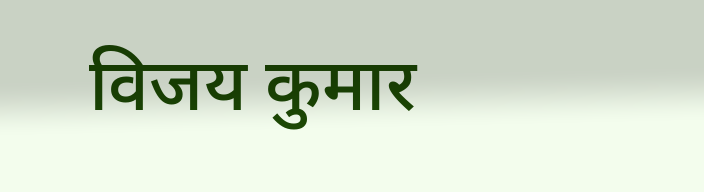विजय कुमार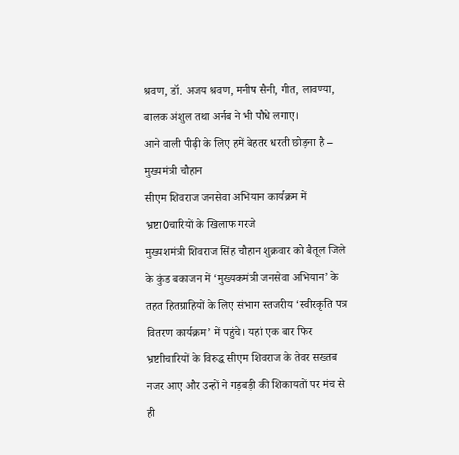श्रवण, डॉ. अजय श्रवण, मनीष सैनी, गीत, लावण्या, बालक अंशुल तथा अर्नब ने भी पौधे लगाए।
आने वाली पीढ़ी के लिए हमें बेहतर धरती छोड़ना है – मुख्यमंत्री चौहान
सीएम शिवराज जनसेवा अभियान कार्यक्रम में भ्रष्टा0चारियों के खिलाफ गरजे
मुख्यशमंत्री शिवराज सिंह चौहान शुक्रवार को बैतूल जिले के कुंड बकाजन में ‘मुख्यकमंत्री जनसेवा अभियान’ के तहत हितग्राहियों के लिए संभाग स्तजरीय ‘स्वीरकृति पत्र वितरण कार्यक्रम’ में पहुंचे। यहां एक बार फिर भ्रष्टाीचारियों के विरुद्ध सीएम शिवराज के तेवर सख्तब नजर आए और उन्हों ने गड़बड़ी की शिकायतों पर मंच से ही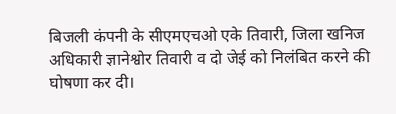बिजली कंपनी के सीएमएचओ एके तिवारी, जिला खनिज अधिकारी ज्ञानेश्वोर तिवारी व दो जेई को निलंबित करने की घोषणा कर दी।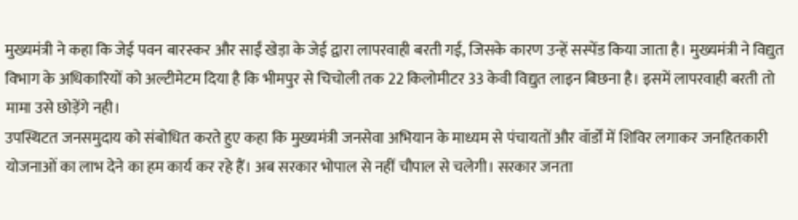मुख्यमंत्री ने कहा कि जेई पवन बारस्कर और साईं खेड़ा के जेई द्वारा लापरवाही बरती गई, जिसके कारण उन्हें सस्पेंड किया जाता है। मुख्यमंत्री ने विद्युत विभाग के अधिकारियों को अल्टीमेटम दिया है कि भीमपुर से चिचोली तक 22 किलोमीटर 33 केवी विद्युत लाइन बिछना है। इसमें लापरवाही बरती तो मामा उसे छोड़ेंगे नही।
उपस्थिटत जनसमुदाय को संबोधित करते हुए कहा कि मुख्यमंत्री जनसेवा अभियान के माध्यम से पंचायतों और वॉर्डों में शिविर लगाकर जनहितकारी योजनाओं का लाभ देने का हम कार्य कर रहे हैं। अब सरकार भोपाल से नहीं चौपाल से चलेगी। सरकार जनता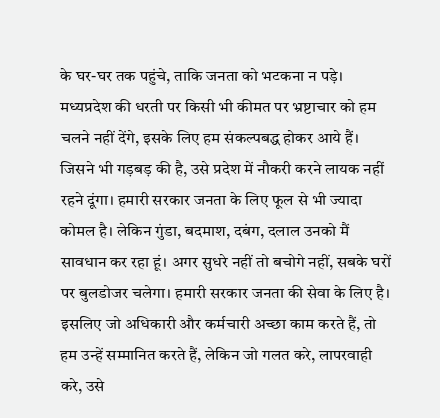के घर-घर तक पहुंचे, ताकि जनता को भटकना न पड़े। मध्यप्रदेश की धरती पर किसी भी कीमत पर भ्रष्टाचार को हम चलने नहीं देंगे, इसके लिए हम संकल्पबद्ध होकर आये हैं। जिसने भी गड़बड़ की है, उसे प्रदेश में नौकरी करने लायक नहीं रहने दूंगा। हमारी सरकार जनता के लिए फूल से भी ज्यादा कोमल है। लेकिन गुंडा, बदमाश, दबंग, दलाल उनको मैं सावधान कर रहा हूं। अगर सुधरे नहीं तो बचोगे नहीं, सबके घरों पर बुलडोजर चलेगा। हमारी सरकार जनता की सेवा के लिए है। इसलिए जो अधिकारी और कर्मचारी अच्छा काम करते हैं, तो हम उन्हें सम्मानित करते हैं, लेकिन जो गलत करे, लापरवाही करे, उसे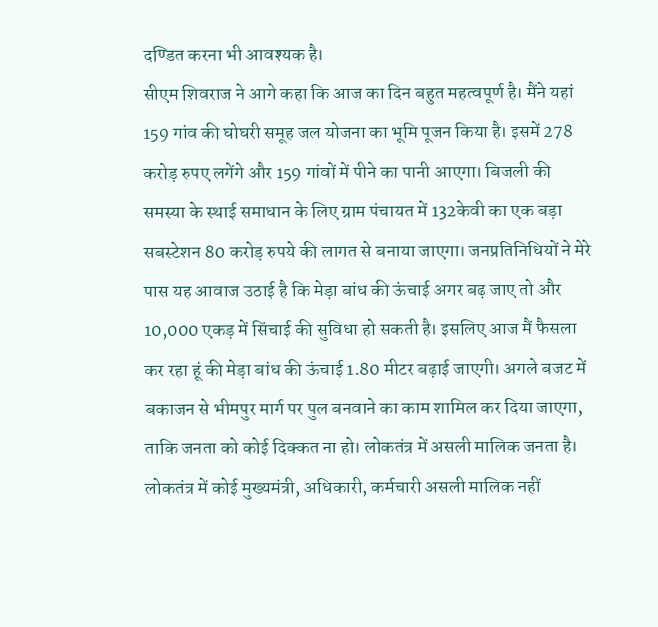दण्डित करना भी आवश्यक है।
सीएम शिवराज ने आगे कहा कि आज का दिन बहुत महत्वपूर्ण है। मैंने यहां 159 गांव की घोघरी समूह जल योजना का भूमि पूजन किया है। इसमें 278 करोड़ रुपए लगेंगे और 159 गांवों में पीने का पानी आएगा। बिजली की समस्या के स्थाई समाधान के लिए ग्राम पंचायत में 132केवी का एक बड़ा सबस्टेशन 80 करोड़ रुपये की लागत से बनाया जाएगा। जनप्रतिनिधियों ने मेरे पास यह आवाज उठाई है कि मेड़ा बांध की ऊंचाई अगर बढ़ जाए तो और 10,000 एकड़ में सिंचाई की सुविधा हो सकती है। इसलिए आज मैं फैसला कर रहा हूं की मेड़ा बांध की ऊंचाई 1.80 मीटर बढ़ाई जाएगी। अगले बजट में बकाजन से भीमपुर मार्ग पर पुल बनवाने का काम शामिल कर दिया जाएगा, ताकि जनता को कोई दिक्कत ना हो। लोकतंत्र में असली मालिक जनता है। लोकतंत्र में कोई मुख्यमंत्री, अधिकारी, कर्मचारी असली मालिक नहीं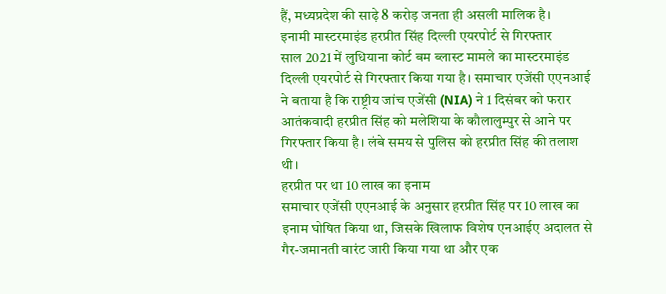हैं, मध्यप्रदेश की साढ़े 8 करोड़ जनता ही असली मालिक है।
इनामी मास्टरमाइंड हरप्रीत सिंह दिल्ली एयरपोर्ट से गिरफ्तार
साल 2021 में लुधियाना कोर्ट बम ब्लास्ट मामले का मास्टरमाइंड दिल्ली एयरपोर्ट से गिरफ्तार किया गया है। समाचार एजेंसी एएनआई ने बताया है कि राष्ट्रीय जांच एजेंसी (NIA) ने 1 दिसंबर को फरार आतंकवादी हरप्रीत सिंह को मलेशिया के कौलालुम्पुर से आने पर गिरफ्तार किया है। लंबे समय से पुलिस को हरप्रीत सिंह की तलाश थी।
हरप्रीत पर था 10 लाख का इनाम
समाचार एजेंसी एएनआई के अनुसार हरप्रीत सिंह पर 10 लाख का इनाम घोषित किया था, जिसके खिलाफ विशेष एनआईए अदालत से गैर-जमानती वारंट जारी किया गया था और एक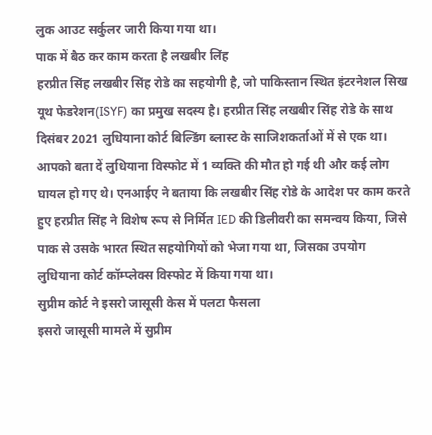लुक आउट सर्कुलर जारी किया गया था।
पाक में बैठ कर काम करता है लखबीर लिंह
हरप्रीत सिंह लखबीर सिंह रोडे का सहयोगी है, जो पाकिस्तान स्थित इंटरनेशल सिख यूथ फेडरेशन(ISYF) का प्रमुख सदस्य है। हरप्रीत सिंह लखबीर सिंह रोडे के साथ दिसंबर 2021 लुधियाना कोर्ट बिल्डिंग ब्लास्ट के साजिशकर्ताओं में से एक था। आपको बता दें लुधियाना विस्फोट में 1 व्यक्ति की मौत हो गई थी और कई लोग घायल हो गए थे। एनआईए ने बताया कि लखबीर सिंह रोडे के आदेश पर काम करते हुए हरप्रीत सिंह ने विशेष रूप से निर्मित IED की डिलीवरी का समन्वय किया, जिसे पाक से उसके भारत स्थित सहयोगियों को भेजा गया था, जिसका उपयोग लुधियाना कोर्ट कॉम्प्लेक्स विस्फोट में किया गया था।
सुप्रीम कोर्ट ने इसरो जासूसी केस में पलटा फैसला
इसरो जासूसी मामले में सुप्रीम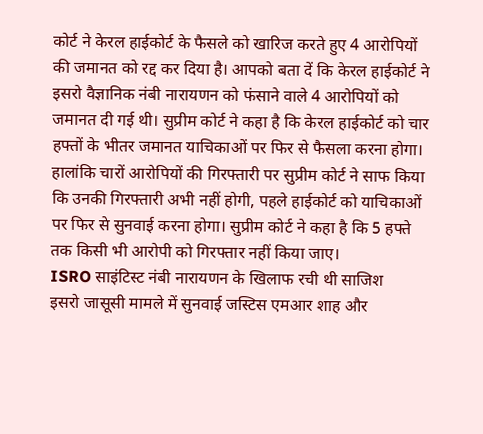कोर्ट ने केरल हाईकोर्ट के फैसले को खारिज करते हुए 4 आरोपियों की जमानत को रद्द कर दिया है। आपको बता दें कि केरल हाईकोर्ट ने इसरो वैज्ञानिक नंबी नारायणन को फंसाने वाले 4 आरोपियों को जमानत दी गई थी। सुप्रीम कोर्ट ने कहा है कि केरल हाईकोर्ट को चार हफ्तों के भीतर जमानत याचिकाओं पर फिर से फैसला करना होगा। हालांकि चारों आरोपियों की गिरफ्तारी पर सुप्रीम कोर्ट ने साफ किया कि उनकी गिरफ्तारी अभी नहीं होगी, पहले हाईकोर्ट को याचिकाओं पर फिर से सुनवाई करना होगा। सुप्रीम कोर्ट ने कहा है कि 5 हफ्ते तक किसी भी आरोपी को गिरफ्तार नहीं किया जाए।
ISRO साइंटिस्ट नंबी नारायणन के खिलाफ रची थी साजिश
इसरो जासूसी मामले में सुनवाई जस्टिस एमआर शाह और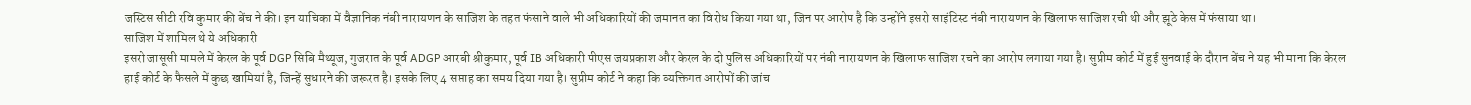जस्टिस सीटी रवि कुमार की बेंच ने की। इन याचिका में वैज्ञानिक नंबी नारायणन के साजिश के तहत फंसाने वाले भी अधिकारियों की जमानत का विरोध किया गया था, जिन पर आरोप है कि उन्होंने इसरो साइंटिस्ट नंबी नारायणन के खिलाफ साजिश रची थी और झूठे केस में फंसाया था।
साजिश में शामिल थे ये अधिकारी
इसरो जासूसी मामले में केरल के पूर्व DGP सिबि मैथ्यूज, गुजरात के पूर्व ADGP आरबी श्रीकुमार, पूर्व IB अधिकारी पीएस जयप्रकाश और केरल के दो पुलिस अधिकारियों पर नंबी नारायणन के खिलाफ साजिश रचने का आरोप लगाया गया है। सुप्रीम कोर्ट में हुई सुनवाई के दौरान बेंच ने यह भी माना कि केरल हाई कोर्ट के फैसले में कुछ खामियां है, जिन्हें सुधारने की जरूरत है। इसके लिए 4 सप्ताह का समय दिया गया है। सुप्रीम कोर्ट ने कहा कि व्यक्तिगत आरोपों की जांच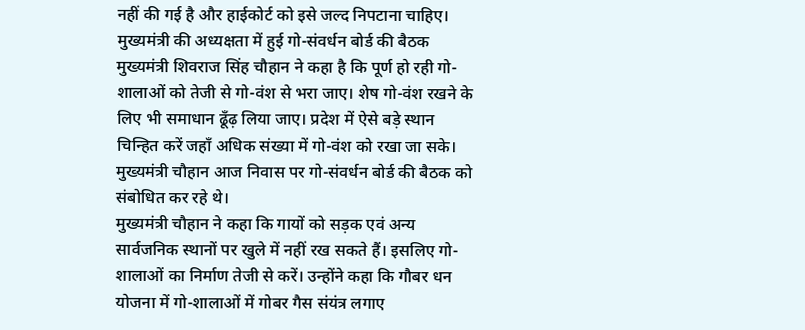नहीं की गई है और हाईकोर्ट को इसे जल्द निपटाना चाहिए।
मुख्यमंत्री की अध्यक्षता में हुई गो-संवर्धन बोर्ड की बैठक
मुख्यमंत्री शिवराज सिंह चौहान ने कहा है कि पूर्ण हो रही गो-शालाओं को तेजी से गो-वंश से भरा जाए। शेष गो-वंश रखने के लिए भी समाधान ढूँढ़ लिया जाए। प्रदेश में ऐसे बड़े स्थान चिन्हित करें जहाँ अधिक संख्या में गो-वंश को रखा जा सके। मुख्यमंत्री चौहान आज निवास पर गो-संवर्धन बोर्ड की बैठक को संबोधित कर रहे थे।
मुख्यमंत्री चौहान ने कहा कि गायों को सड़क एवं अन्य सार्वजनिक स्थानों पर खुले में नहीं रख सकते हैं। इसलिए गो-शालाओं का निर्माण तेजी से करें। उन्होंने कहा कि गौबर धन योजना में गो-शालाओं में गोबर गैस संयंत्र लगाए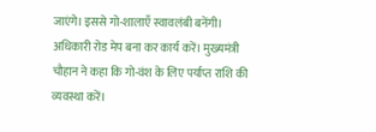जाएंगे। इससे गो-शालाएँ स्वावलंबी बनेंगी। अधिकारी रोड मेप बना कर कार्य करें। मुख्यमंत्री चौहान ने कहा कि गो-वंश के लिए पर्याप्त राशि की व्यवस्था करें।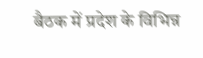बैठक में प्रदेश के विभिन्न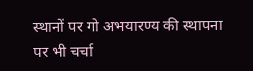स्थानों पर गो अभयारण्य की स्थापना पर भी चर्चा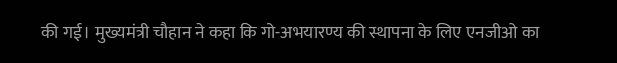की गई। मुख्यमंत्री चौहान ने कहा कि गो-अभयारण्य की स्थापना के लिए एनजीओ का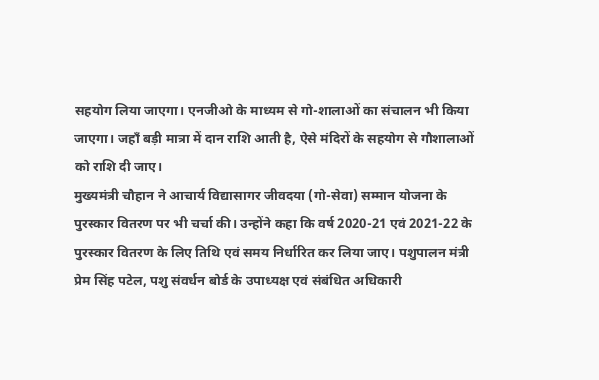सहयोग लिया जाएगा। एनजीओ के माध्यम से गो-शालाओं का संचालन भी किया जाएगा। जहाँ बड़ी मात्रा में दान राशि आती है, ऐसे मंदिरों के सहयोग से गौशालाओं को राशि दी जाए।
मुख्यमंत्री चौहान ने आचार्य विद्यासागर जीवदया (गो-सेवा) सम्मान योजना के पुरस्कार वितरण पर भी चर्चा की। उन्होंने कहा कि वर्ष 2020-21 एवं 2021-22 के पुरस्कार वितरण के लिए तिथि एवं समय निर्धारित कर लिया जाए। पशुपालन मंत्री प्रेम सिंह पटेल, पशु संवर्धन बोर्ड के उपाध्यक्ष एवं संबंधित अधिकारी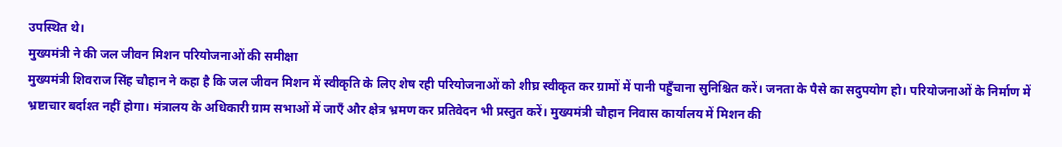उपस्थित थे।
मुख्यमंत्री ने की जल जीवन मिशन परियोजनाओं की समीक्षा
मुख्यमंत्री शिवराज सिंह चौहान ने कहा है कि जल जीवन मिशन में स्वीकृति के लिए शेष रही परियोजनाओं को शीघ्र स्वीकृत कर ग्रामों में पानी पहुँचाना सुनिश्चित करें। जनता के पैसे का सदुपयोग हो। परियोजनाओं के निर्माण में भ्रष्टाचार बर्दाश्त नहीं होगा। मंत्रालय के अधिकारी ग्राम सभाओं में जाएँ और क्षेत्र भ्रमण कर प्रतिवेदन भी प्रस्तुत करें। मुख्यमंत्री चौहान निवास कार्यालय में मिशन की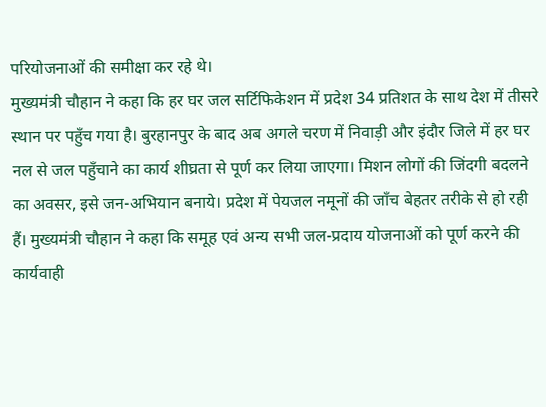परियोजनाओं की समीक्षा कर रहे थे।
मुख्यमंत्री चौहान ने कहा कि हर घर जल सर्टिफिकेशन में प्रदेश 34 प्रतिशत के साथ देश में तीसरे स्थान पर पहुँच गया है। बुरहानपुर के बाद अब अगले चरण में निवाड़ी और इंदौर जिले में हर घर नल से जल पहुँचाने का कार्य शीघ्रता से पूर्ण कर लिया जाएगा। मिशन लोगों की जिंदगी बदलने का अवसर, इसे जन-अभियान बनाये। प्रदेश में पेयजल नमूनों की जाँच बेहतर तरीके से हो रही हैं। मुख्यमंत्री चौहान ने कहा कि समूह एवं अन्य सभी जल-प्रदाय योजनाओं को पूर्ण करने की कार्यवाही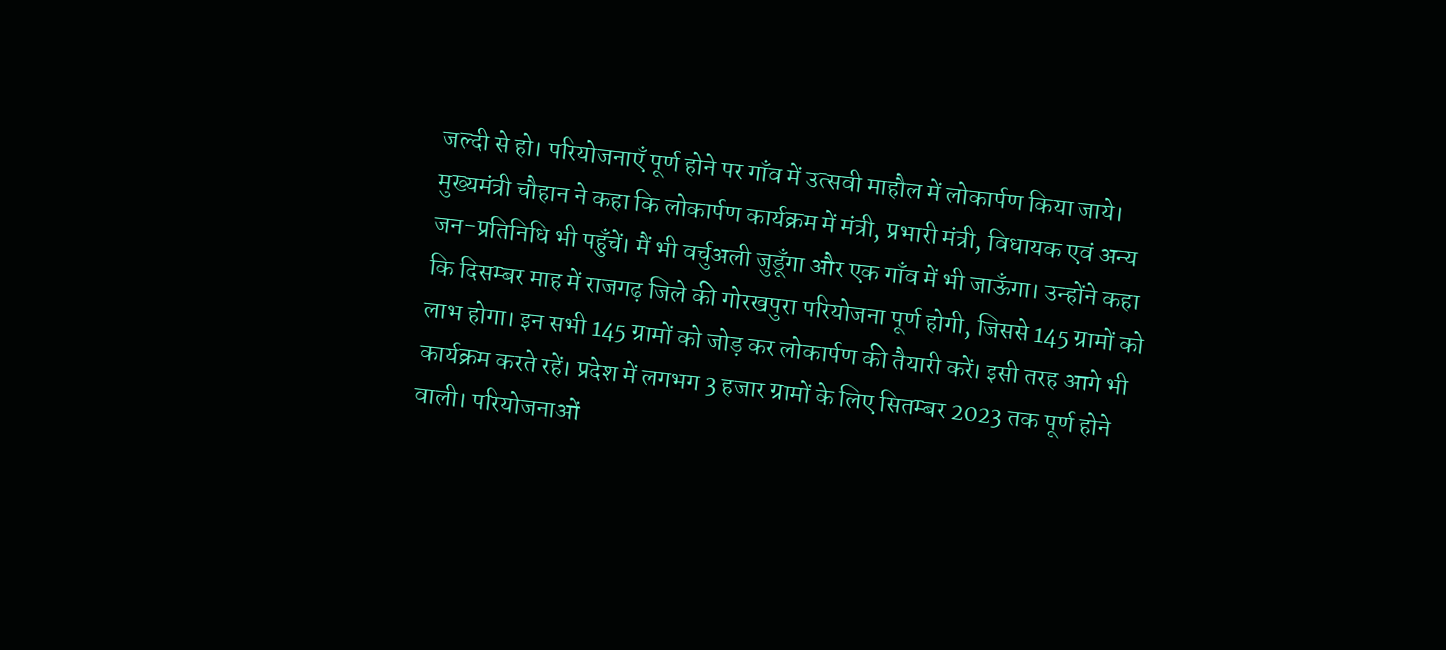जल्दी से हो। परियोजनाएँ पूर्ण होने पर गाँव में उत्सवी माहौल में लोकार्पण किया जाये।
मुख्यमंत्री चौहान ने कहा कि लोकार्पण कार्यक्रम में मंत्री, प्रभारी मंत्री, विधायक एवं अन्य जन-प्रतिनिधि भी पहुँचें। मैं भी वर्चुअली जुडूँगा और एक गाँव में भी जाऊँगा। उन्होंने कहा कि दिसम्बर माह में राजगढ़ जिले की गोरखपुरा परियोजना पूर्ण होगी, जिससे 145 ग्रामों को लाभ होगा। इन सभी 145 ग्रामों को जोड़ कर लोकार्पण की तैयारी करें। इसी तरह आगे भी कार्यक्रम करते रहें। प्रदेश में लगभग 3 हजार ग्रामों के लिए सितम्बर 2023 तक पूर्ण होने वाली। परियोजनाओं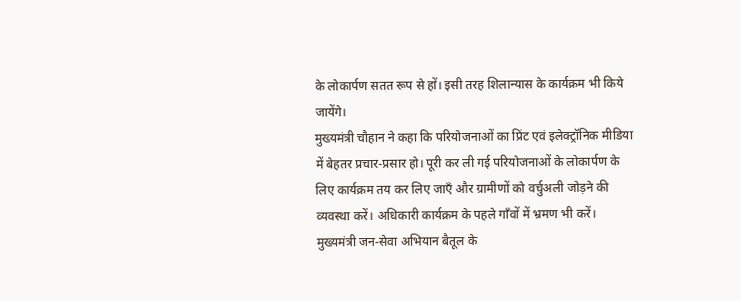के लोकार्पण सतत रूप से हों। इसी तरह शिलान्यास के कार्यक्रम भी किये जायेंगे।
मुख्यमंत्री चौहान ने कहा कि परियोजनाओं का प्रिंट एवं इलेक्ट्रॉनिक मीडिया में बेहतर प्रचार-प्रसार हो। पूरी कर ली गई परियोजनाओं के लोकार्पण के लिए कार्यक्रम तय कर लिए जाएँ और ग्रामीणों को वर्चुअली जोड़ने की व्यवस्था करें। अधिकारी कार्यक्रम के पहले गाँवों में भ्रमण भी करें।
मुख्यमंत्री जन-सेवा अभियान बैतूल के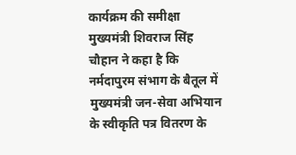कार्यक्रम की समीक्षा
मुख्यमंत्री शिवराज सिंह चौहान ने कहा है कि नर्मदापुरम संभाग के बैतूल में मुख्यमंत्री जन-सेवा अभियान के स्वीकृति पत्र वितरण के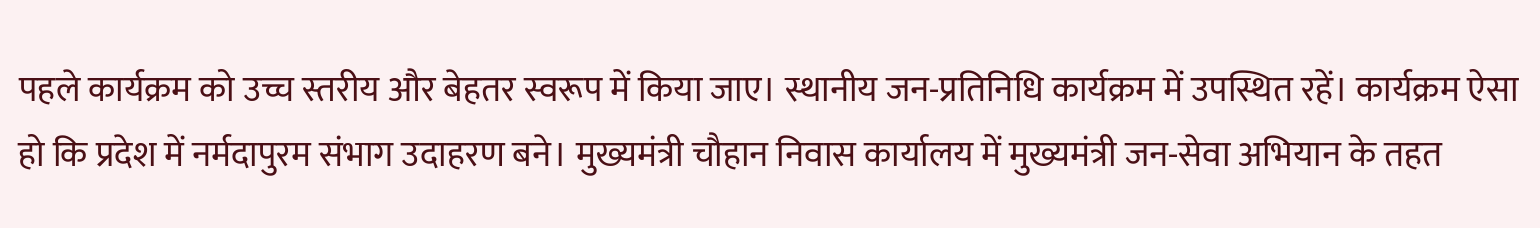पहले कार्यक्रम को उच्च स्तरीय और बेहतर स्वरूप में किया जाए। स्थानीय जन-प्रतिनिधि कार्यक्रम में उपस्थित रहें। कार्यक्रम ऐसा हो कि प्रदेश में नर्मदापुरम संभाग उदाहरण बने। मुख्यमंत्री चौहान निवास कार्यालय में मुख्यमंत्री जन-सेवा अभियान के तहत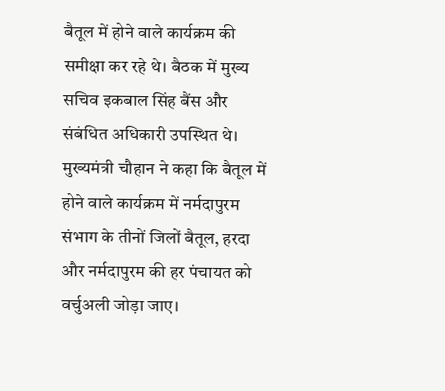बैतूल में होने वाले कार्यक्रम की समीक्षा कर रहे थे। बैठक में मुख्य सचिव इकबाल सिंह बैंस और संबंधित अधिकारी उपस्थित थे।
मुख्यमंत्री चौहान ने कहा कि बैतूल में होने वाले कार्यक्रम में नर्मदापुरम संभाग के तीनों जिलों बैतूल, हरदा और नर्मदापुरम की हर पंचायत को वर्चुअली जोड़ा जाए।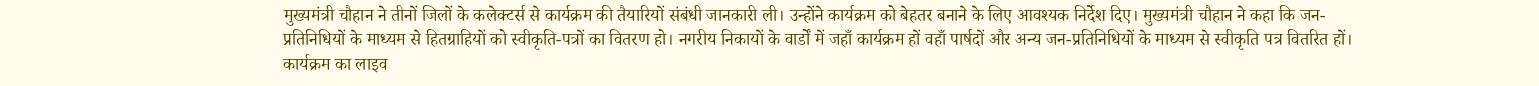मुख्यमंत्री चौहान ने तीनों जिलों के कलेक्टर्स से कार्यक्रम की तैयारियों संबंधी जानकारी ली। उन्होंने कार्यक्रम को बेहतर बनाने के लिए आवश्यक निर्देश दिए। मुख्यमंत्री चौहान ने कहा कि जन-प्रतिनिधियों के माध्यम से हितग्राहियों को स्वीकृति-पत्रों का वितरण हो। नगरीय निकायों के वार्डों में जहाँ कार्यक्रम हों वहाँ पार्षदों और अन्य जन-प्रतिनिधियों के माध्यम से स्वीकृति पत्र वितरित हों। कार्यक्रम का लाइव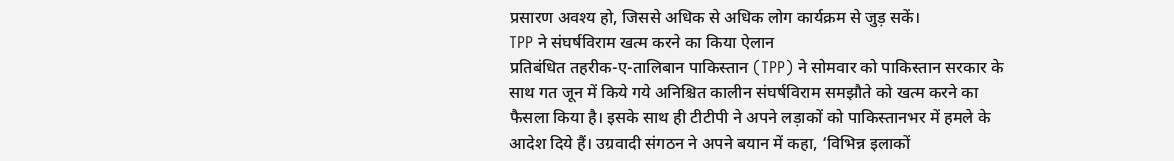प्रसारण अवश्य हो, जिससे अधिक से अधिक लोग कार्यक्रम से जुड़ सकें।
TPP ने संघर्षविराम खत्म करने का किया ऐलान
प्रतिबंधित तहरीक-ए-तालिबान पाकिस्तान (TPP) ने सोमवार को पाकिस्तान सरकार के साथ गत जून में किये गये अनिश्चित कालीन संघर्षविराम समझौते को खत्म करने का फैसला किया है। इसके साथ ही टीटीपी ने अपने लड़ाकों को पाकिस्तानभर में हमले के आदेश दिये हैं। उग्रवादी संगठन ने अपने बयान में कहा, ‘विभिन्न इलाकों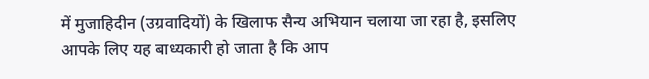में मुजाहिदीन (उग्रवादियों) के खिलाफ सैन्य अभियान चलाया जा रहा है, इसलिए आपके लिए यह बाध्यकारी हो जाता है कि आप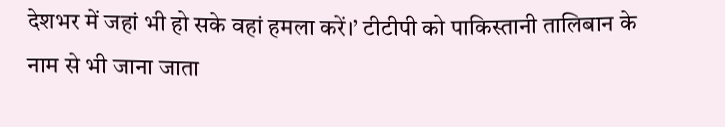देशभर में जहां भी हो सके वहां हमला करें।’ टीटीपी को पाकिस्तानी तालिबान के नाम से भी जाना जाता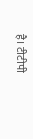है। टीटीपी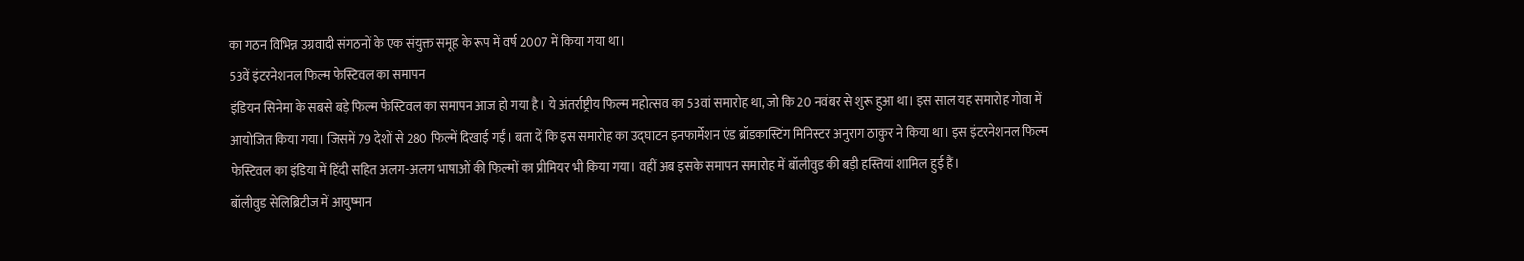का गठन विभिन्न उग्रवादी संगठनों के एक संयुक्त समूह के रूप में वर्ष 2007 में किया गया था।
53वें इंटरनेशनल फिल्म फेस्टिवल का समापन
इंडियन सिनेमा के सबसे बड़े फिल्म फेस्टिवल का समापन आज हो गया है। ये अंतर्राष्ट्रीय फिल्म महोत्सव का 53वां समारोह था, जो कि 20 नवंबर से शुरू हुआ था। इस साल यह समारोह गोवा में आयोजित किया गया। जिसमें 79 देशों से 280 फिल्में दिखाई गईं। बता दें कि इस समारोह का उद्घाटन इनफार्मेशन एंड ब्रॉडकास्टिंग मिनिस्टर अनुराग ठाकुर ने किया था। इस इंटरनेशनल फिल्म फेस्टिवल का इंडिया में हिंदी सहित अलग-अलग भाषाओं की फिल्मों का प्रीमियर भी किया गया। वहीं अब इसके समापन समारोह में बॉलीवुड की बड़ी हस्तियां शामिल हुई हैं।
बॉलीवुड सेलिब्रिटीज में आयुष्मान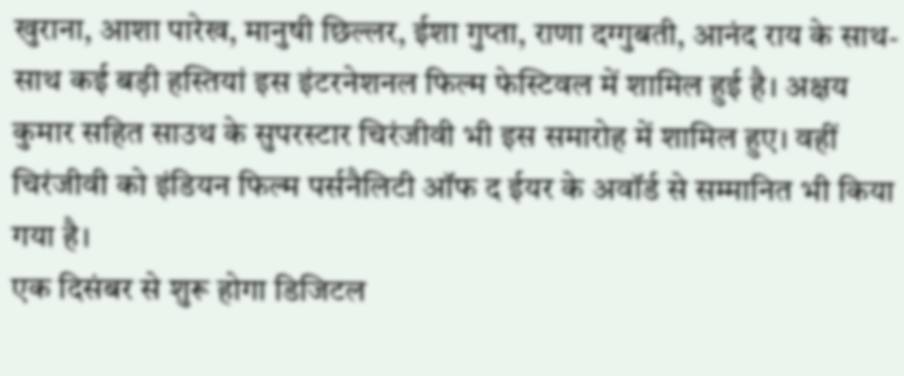खुराना, आशा पारेख, मानुषी छिल्लर, ईशा गुप्ता, राणा दग्गुबती, आनंद राय के साथ-साथ कई बड़ी हस्तियां इस इंटरनेशनल फिल्म फेस्टिवल में शामिल हुई है। अक्षय कुमार सहित साउथ के सुपरस्टार चिरंजीवी भी इस समारोह में शामिल हुए। वहीं चिरंजीवी को इंडियन फिल्म पर्सनैलिटी ऑफ द ईयर के अवॉर्ड से सम्मानित भी किया गया है।
एक दिसंबर से शुरू होगा डिजिटल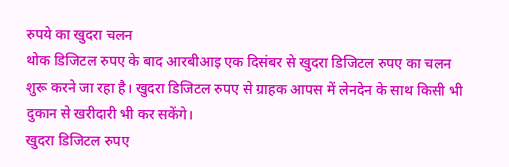रुपये का खुदरा चलन
थोक डिजिटल रुपए के बाद आरबीआइ एक दिसंबर से खुदरा डिजिटल रुपए का चलन शुरू करने जा रहा है। खुदरा डिजिटल रुपए से ग्राहक आपस में लेनदेन के साथ किसी भी दुकान से खरीदारी भी कर सकेंगे।
खुदरा डिजिटल रुपए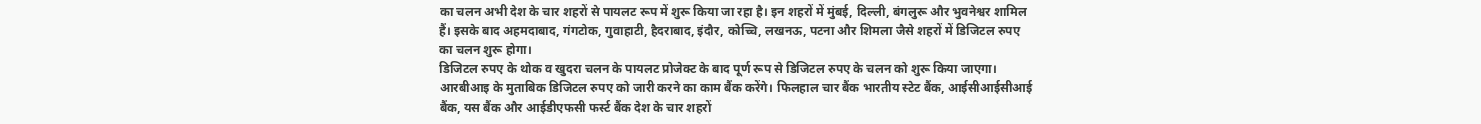का चलन अभी देश के चार शहरों से पायलट रूप में शुरू किया जा रहा है। इन शहरों में मुंबई, दिल्ली, बंगलुरू और भुवनेश्वर शामिल हैं। इसके बाद अहमदाबाद, गंगटोक, गुवाहाटी, हैदराबाद, इंदौर, कोच्चि, लखनऊ, पटना और शिमला जैसे शहरों में डिजिटल रुपए का चलन शुरू होगा।
डिजिटल रुपए के थोक व खुदरा चलन के पायलट प्रोजेक्ट के बाद पूर्ण रूप से डिजिटल रुपए के चलन को शुरू किया जाएगा। आरबीआइ के मुताबिक डिजिटल रुपए को जारी करने का काम बैंक करेंगे। फिलहाल चार बैंक भारतीय स्टेट बैंक, आईसीआईसीआई बैंक, यस बैंक और आईडीएफसी फर्स्ट बैंक देश के चार शहरों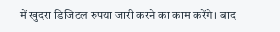में खुदरा डिजिटल रुपया जारी करने का काम करेंगे। बाद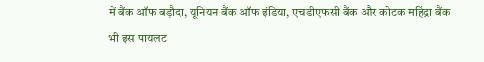में बैंक ऑफ बड़ौदा, यूनियन बैंक ऑफ इंडिया, एचडीएफसी बैंक और कोटक महिंद्रा बैंक भी इस पायलट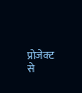प्रोजेक्ट से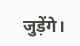जुड़ेंगे।